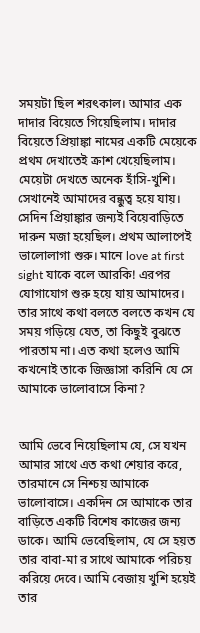সময়টা ছিল শরৎকাল। আমার এক দাদার বিয়েতে গিয়েছিলাম। দাদার বিয়েতে প্রিয়াঙ্কা নামের একটি মেয়েকে প্রথম দেখাতেই ক্রাশ খেয়েছিলাম। মেয়েটা দেখতে অনেক হাঁসি-খুশি। সেখানেই আমাদের বন্ধুত্ব হয়ে যায়। সেদিন প্রিয়াঙ্কার জন্যই বিয়েবাড়িতে দারুন মজা হয়েছিল। প্রথম আলাপেই ভালোলাগা শুরু। মানে love at first sight যাকে বলে আরকি! এরপর যোগাযোগ শুরু হয়ে যায় আমাদের। তার সাথে কথা বলতে বলতে কখন যে সময় গড়িয়ে যেত, তা কিছুই বুঝতে পারতাম না। এত কথা হলেও আমি কখনোই তাকে জিজ্ঞাসা করিনি যে সে আমাকে ভালোবাসে কিনা?


আমি ভেবে নিয়েছিলাম যে, সে যখন আমার সাথে এত কথা শেয়ার করে, তারমানে সে নিশ্চয় আমাকে ভালোবাসে। একদিন সে আমাকে তার বাড়িতে একটি বিশেষ কাজের জন্য ডাকে। আমি ভেবেছিলাম, যে সে হয়ত তার বাবা-মা র সাথে আমাকে পরিচয় করিয়ে দেবে। আমি বেজায় খুশি হয়েই তার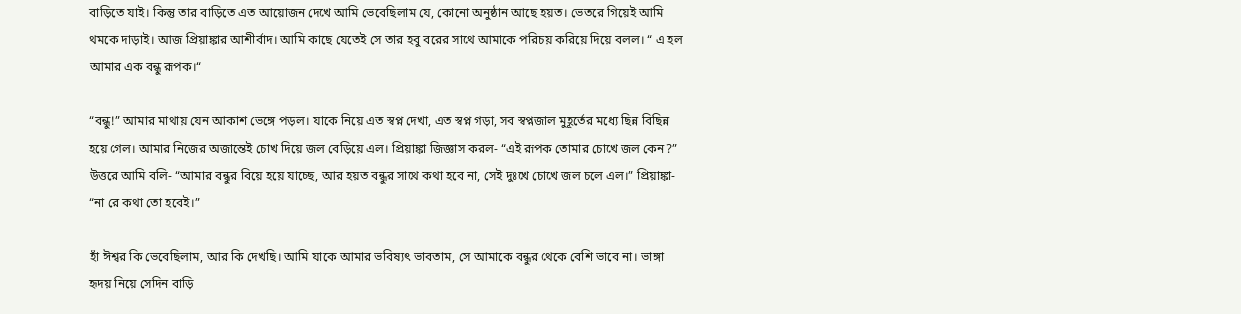বাড়িতে যাই। কিন্তু তার বাড়িতে এত আয়োজন দেখে আমি ভেবেছিলাম যে, কোনো অনুষ্ঠান আছে হয়ত। ভেতরে গিয়েই আমি থমকে দাড়াই। আজ প্রিয়াঙ্কার আশীর্বাদ। আমি কাছে যেতেই সে তার হবু বরের সাথে আমাকে পরিচয় করিয়ে দিয়ে বলল। “ এ হল আমার এক বন্ধু রূপক।“

“বন্ধু!” আমার মাথায় যেন আকাশ ভেঙ্গে পড়ল। যাকে নিয়ে এত স্বপ্ন দেখা, এত স্বপ্ন গড়া, সব স্বপ্নজাল মুহূর্তের মধ্যে ছিন্ন বিছিন্ন হয়ে গেল। আমার নিজের অজান্তেই চোখ দিয়ে জল বেড়িয়ে এল। প্রিয়াঙ্কা জিজ্ঞাস করল- “এই রূপক তোমার চোখে জল কেন?” উত্তরে আমি বলি- “আমার বন্ধুর বিয়ে হয়ে যাচ্ছে, আর হয়ত বন্ধুর সাথে কথা হবে না, সেই দুঃখে চোখে জল চলে এল।” প্রিয়াঙ্কা- “না রে কথা তো হবেই।”

হাঁ ঈশ্বর কি ভেবেছিলাম, আর কি দেখছি। আমি যাকে আমার ভবিষ্যৎ ভাবতাম, সে আমাকে বন্ধুর থেকে বেশি ভাবে না। ভাঙ্গা হৃদয় নিয়ে সেদিন বাড়ি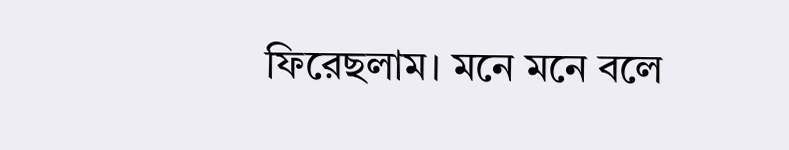ফিরেছলাম। মনে মনে বলে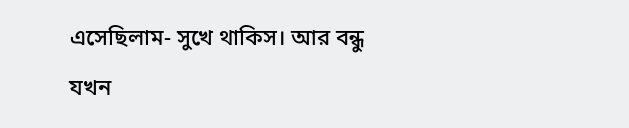এসেছিলাম- সুখে থাকিস। আর বন্ধু যখন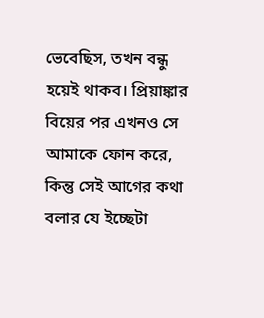ভেবেছিস, তখন বন্ধু হয়েই থাকব। প্রিয়াঙ্কার বিয়ের পর এখনও সে আমাকে ফোন করে, কিন্তু সেই আগের কথা বলার যে ইচ্ছেটা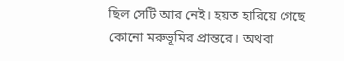ছিল সেটি আর নেই। হয়ত হারিয়ে গেছে কোনো মরুভূমির প্রান্তরে। অথবা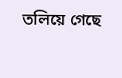তলিয়ে গেছে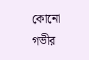কোনো গভীর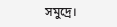সমুদ্রে।